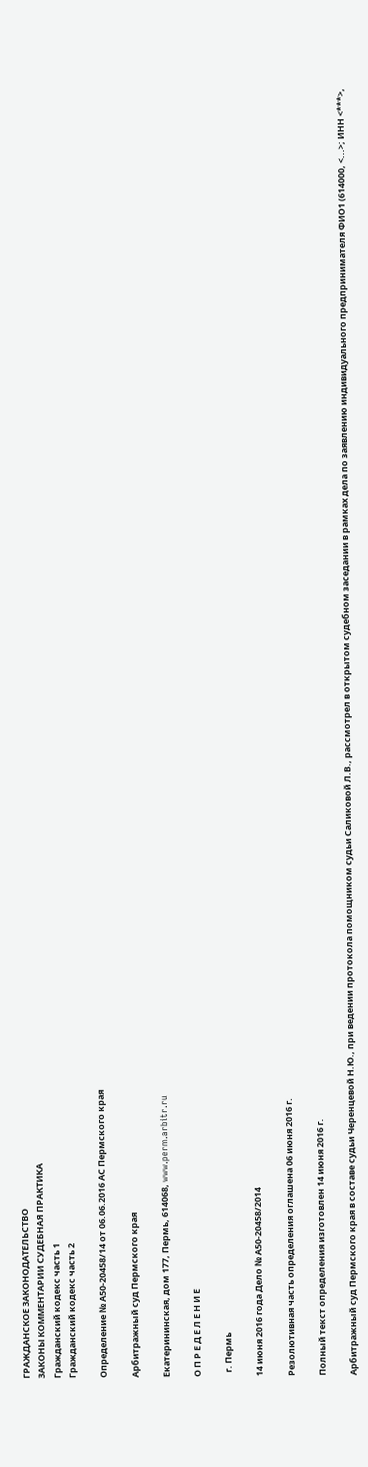ГРАЖДАНСКОЕ ЗАКОНОДАТЕЛЬСТВО
ЗАКОНЫ КОММЕНТАРИИ СУДЕБНАЯ ПРАКТИКА
Гражданский кодекс часть 1
Гражданский кодекс часть 2

Определение № А50-20458/14 от 06.06.2016 АС Пермского края

Арбитражный суд Пермского края

Екатерининская, дом 177, Пермь, 614068, www.perm.arbitr.ru

О П Р Е Д Е Л Е Н И Е

  г. Пермь

14 июня 2016 года Дело № А50-20458/2014

Резолютивная часть определения оглашена 06 июня 2016 г.

Полный текст определения изготовлен 14 июня 2016 г.

Арбитражный суд Пермского края в составе судьи Черенцевой Н.Ю., при ведении протокола помощником судьи Саликовой Л.В., рассмотрел в открытом судебном заседании в рамках дела по заявлению индивидуального предпринимателя ФИО1 (614000, <...>; ИНН <***>,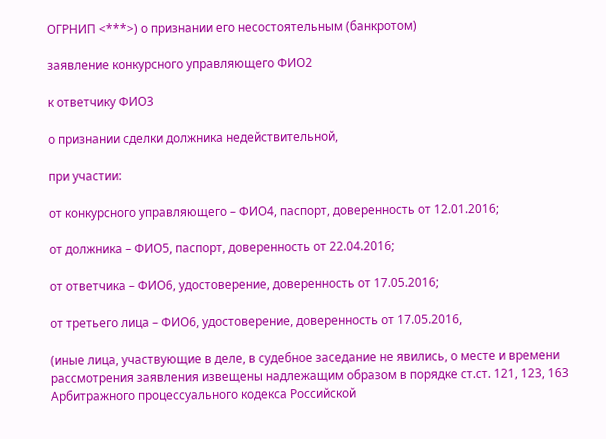ОГРНИП <***>) о признании его несостоятельным (банкротом)

заявление конкурсного управляющего ФИО2

к ответчику ФИО3

о признании сделки должника недействительной,

при участии:

от конкурсного управляющего – ФИО4, паспорт, доверенность от 12.01.2016;

от должника – ФИО5, паспорт, доверенность от 22.04.2016;

от ответчика – ФИО6, удостоверение, доверенность от 17.05.2016;

от третьего лица – ФИО6, удостоверение, доверенность от 17.05.2016,

(иные лица, участвующие в деле, в судебное заседание не явились, о месте и времени рассмотрения заявления извещены надлежащим образом в порядке ст.ст. 121, 123, 163 Арбитражного процессуального кодекса Российской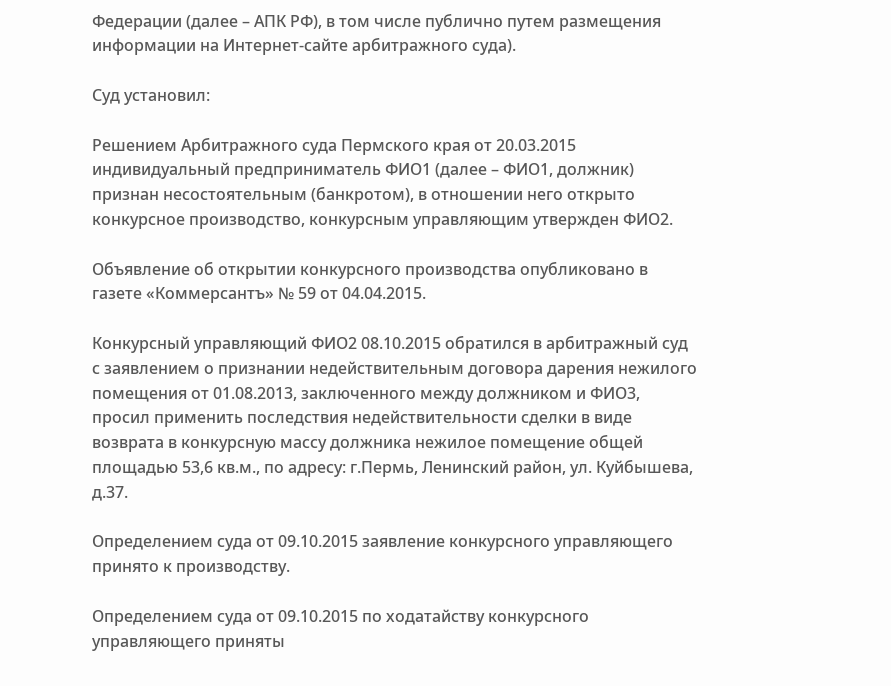Федерации (далее – АПК РФ), в том числе публично путем размещения информации на Интернет-сайте арбитражного суда).

Суд установил:

Решением Арбитражного суда Пермского края от 20.03.2015 индивидуальный предприниматель ФИО1 (далее – ФИО1, должник) признан несостоятельным (банкротом), в отношении него открыто конкурсное производство, конкурсным управляющим утвержден ФИО2.

Объявление об открытии конкурсного производства опубликовано в газете «Коммерсантъ» № 59 от 04.04.2015.

Конкурсный управляющий ФИО2 08.10.2015 обратился в арбитражный суд с заявлением о признании недействительным договора дарения нежилого помещения от 01.08.2013, заключенного между должником и ФИО3, просил применить последствия недействительности сделки в виде возврата в конкурсную массу должника нежилое помещение общей площадью 53,6 кв.м., по адресу: г.Пермь, Ленинский район, ул. Куйбышева, д.37.

Определением суда от 09.10.2015 заявление конкурсного управляющего принято к производству.

Определением суда от 09.10.2015 по ходатайству конкурсного управляющего приняты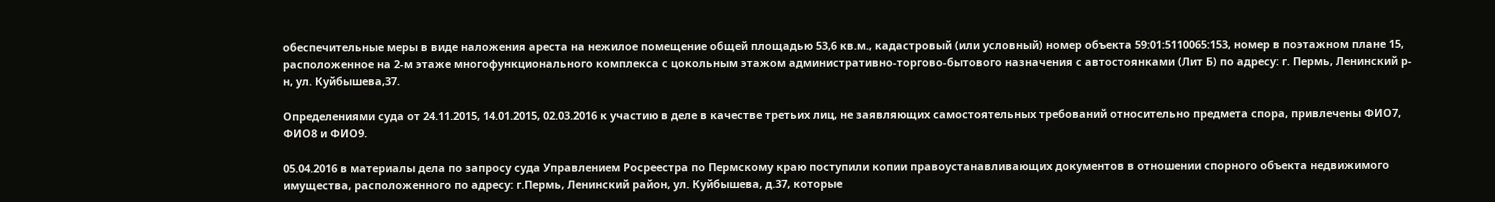обеспечительные меры в виде наложения ареста на нежилое помещение общей площадью 53,6 кв.м., кадастровый (или условный) номер объекта 59:01:5110065:153, номер в поэтажном плане 15, расположенное на 2-м этаже многофункционального комплекса с цокольным этажом административно-торгово-бытового назначения с автостоянками (Лит Б) по адресу: г. Пермь, Ленинский р-н, ул. Куйбышева,37.

Определениями суда от 24.11.2015, 14.01.2015, 02.03.2016 к участию в деле в качестве третьих лиц, не заявляющих самостоятельных требований относительно предмета спора, привлечены ФИО7, ФИО8 и ФИО9.

05.04.2016 в материалы дела по запросу суда Управлением Росреестра по Пермскому краю поступили копии правоустанавливающих документов в отношении спорного объекта недвижимого имущества, расположенного по адресу: г.Пермь, Ленинский район, ул. Куйбышева, д.37, которые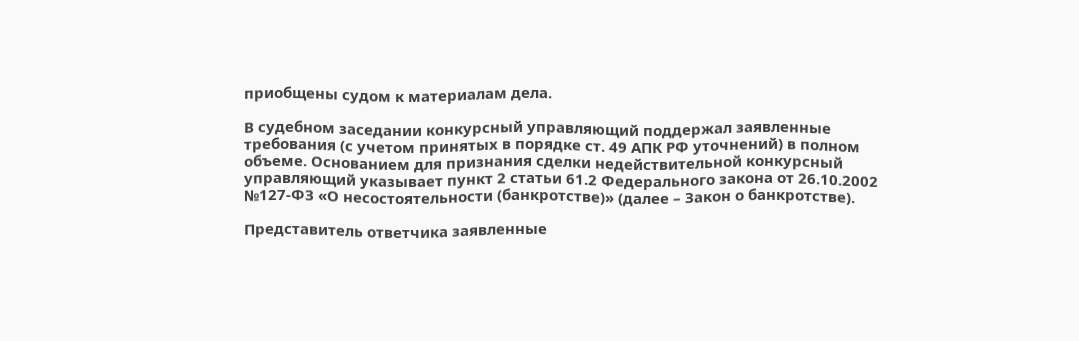приобщены судом к материалам дела.

В судебном заседании конкурсный управляющий поддержал заявленные требования (с учетом принятых в порядке ст. 49 АПК РФ уточнений) в полном объеме. Основанием для признания сделки недействительной конкурсный управляющий указывает пункт 2 статьи 61.2 Федерального закона от 26.10.2002 №127-ФЗ «О несостоятельности (банкротстве)» (далее – Закон о банкротстве).

Представитель ответчика заявленные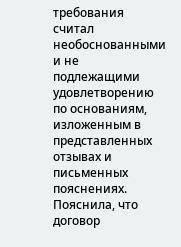требования считал необоснованными и не подлежащими удовлетворению по основаниям, изложенным в представленных отзывах и письменных пояснениях. Пояснила, что договор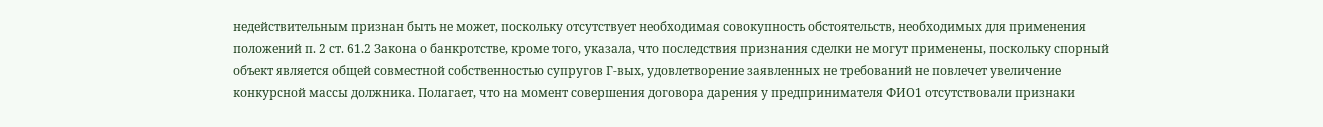недействительным признан быть не может, поскольку отсутствует необходимая совокупность обстоятельств, необходимых для применения положений п. 2 ст. 61.2 Закона о банкротстве, кроме того, указала, что последствия признания сделки не могут применены, поскольку спорный объект является общей совместной собственностью супругов Г-вых, удовлетворение заявленных не требований не повлечет увеличение конкурсной массы должника. Полагает, что на момент совершения договора дарения у предпринимателя ФИО1 отсутствовали признаки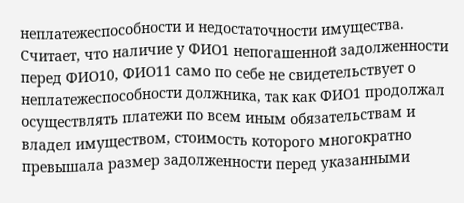неплатежеспособности и недостаточности имущества. Считает, что наличие у ФИО1 непогашенной задолженности перед ФИО10, ФИО11 само по себе не свидетельствует о неплатежеспособности должника, так как ФИО1 продолжал осуществлять платежи по всем иным обязательствам и владел имуществом, стоимость которого многократно превышала размер задолженности перед указанными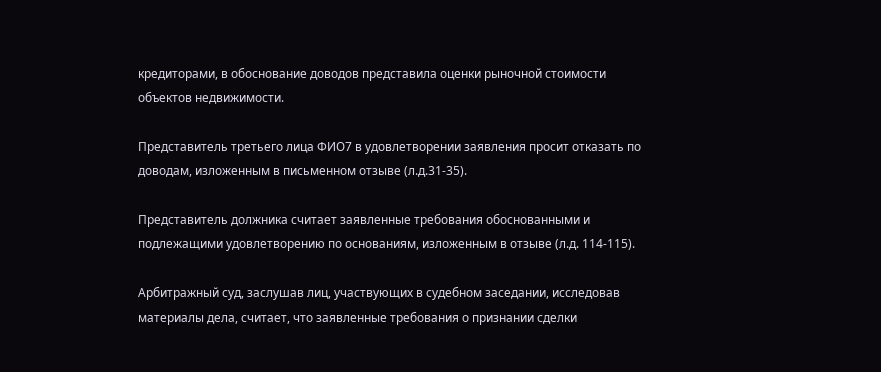кредиторами, в обоснование доводов представила оценки рыночной стоимости объектов недвижимости.

Представитель третьего лица ФИО7 в удовлетворении заявления просит отказать по доводам, изложенным в письменном отзыве (л.д.31-35).

Представитель должника считает заявленные требования обоснованными и подлежащими удовлетворению по основаниям, изложенным в отзыве (л.д. 114-115).

Арбитражный суд, заслушав лиц, участвующих в судебном заседании, исследовав материалы дела, считает, что заявленные требования о признании сделки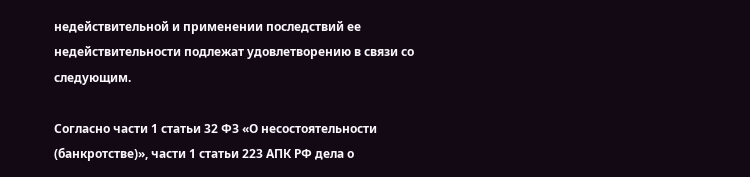недействительной и применении последствий ее недействительности подлежат удовлетворению в связи со следующим.

Согласно части 1 статьи 32 ФЗ «О несостоятельности (банкротстве)», части 1 статьи 223 АПК РФ дела о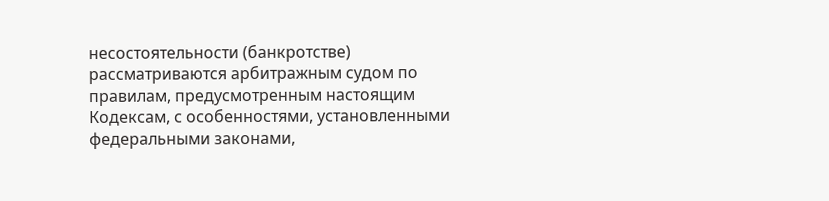несостоятельности (банкротстве) рассматриваются арбитражным судом по правилам, предусмотренным настоящим Кодексам, с особенностями, установленными федеральными законами,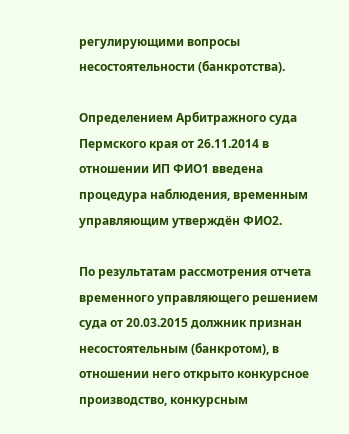регулирующими вопросы несостоятельности (банкротства).

Определением Арбитражного суда Пермского края от 26.11.2014 в отношении ИП ФИО1 введена процедура наблюдения, временным управляющим утверждён ФИО2.

По результатам рассмотрения отчета временного управляющего решением суда от 20.03.2015 должник признан несостоятельным (банкротом), в отношении него открыто конкурсное производство, конкурсным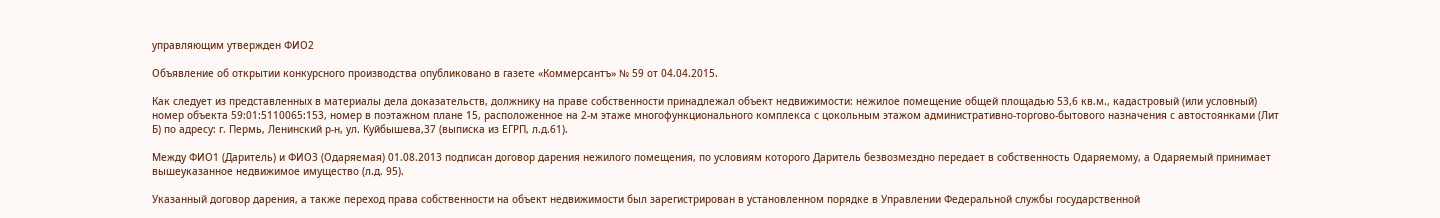управляющим утвержден ФИО2

Объявление об открытии конкурсного производства опубликовано в газете «Коммерсантъ» № 59 от 04.04.2015.

Как следует из представленных в материалы дела доказательств, должнику на праве собственности принадлежал объект недвижимости: нежилое помещение общей площадью 53,6 кв.м., кадастровый (или условный) номер объекта 59:01:5110065:153, номер в поэтажном плане 15, расположенное на 2-м этаже многофункционального комплекса с цокольным этажом административно-торгово-бытового назначения с автостоянками (Лит Б) по адресу: г. Пермь, Ленинский р-н, ул. Куйбышева,37 (выписка из ЕГРП, л.д.61).

Между ФИО1 (Даритель) и ФИО3 (Одаряемая) 01.08.2013 подписан договор дарения нежилого помещения, по условиям которого Даритель безвозмездно передает в собственность Одаряемому, а Одаряемый принимает вышеуказанное недвижимое имущество (л.д. 95).

Указанный договор дарения, а также переход права собственности на объект недвижимости был зарегистрирован в установленном порядке в Управлении Федеральной службы государственной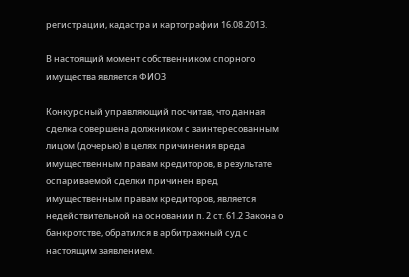регистрации, кадастра и картографии 16.08.2013.

В настоящий момент собственником спорного имущества является ФИО3

Конкурсный управляющий посчитав, что данная сделка совершена должником с заинтересованным лицом (дочерью) в целях причинения вреда имущественным правам кредиторов, в результате оспариваемой сделки причинен вред имущественным правам кредиторов, является недействительной на основании п. 2 ст. 61.2 Закона о банкротстве, обратился в арбитражный суд с настоящим заявлением.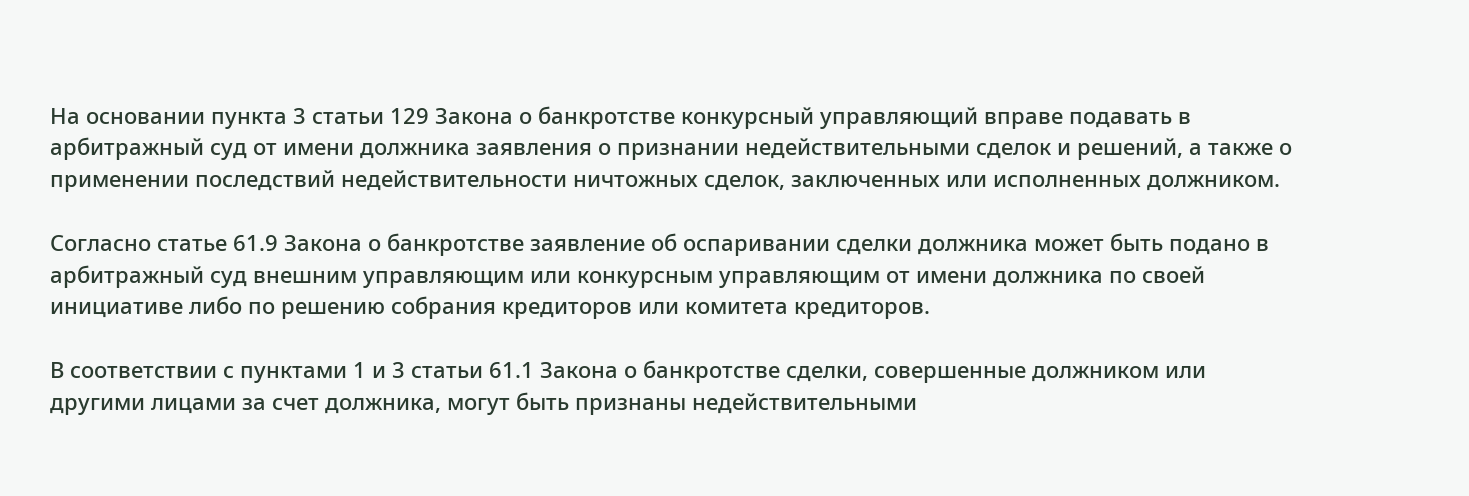На основании пункта 3 статьи 129 Закона о банкротстве конкурсный управляющий вправе подавать в арбитражный суд от имени должника заявления о признании недействительными сделок и решений, а также о применении последствий недействительности ничтожных сделок, заключенных или исполненных должником.

Согласно статье 61.9 Закона о банкротстве заявление об оспаривании сделки должника может быть подано в арбитражный суд внешним управляющим или конкурсным управляющим от имени должника по своей инициативе либо по решению собрания кредиторов или комитета кредиторов.

В соответствии с пунктами 1 и 3 статьи 61.1 Закона о банкротстве сделки, совершенные должником или другими лицами за счет должника, могут быть признаны недействительными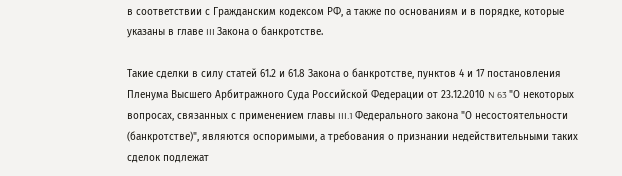в соответствии с Гражданским кодексом РФ, а также по основаниям и в порядке, которые указаны в главе III Закона о банкротстве.

Такие сделки в силу статей 61.2 и 61.8 Закона о банкротстве, пунктов 4 и 17 постановления Пленума Высшего Арбитражного Суда Российской Федерации от 23.12.2010 N 63 "О некоторых вопросах, связанных с применением главы III.1 Федерального закона "О несостоятельности (банкротстве)", являются оспоримыми, а требования о признании недействительными таких сделок подлежат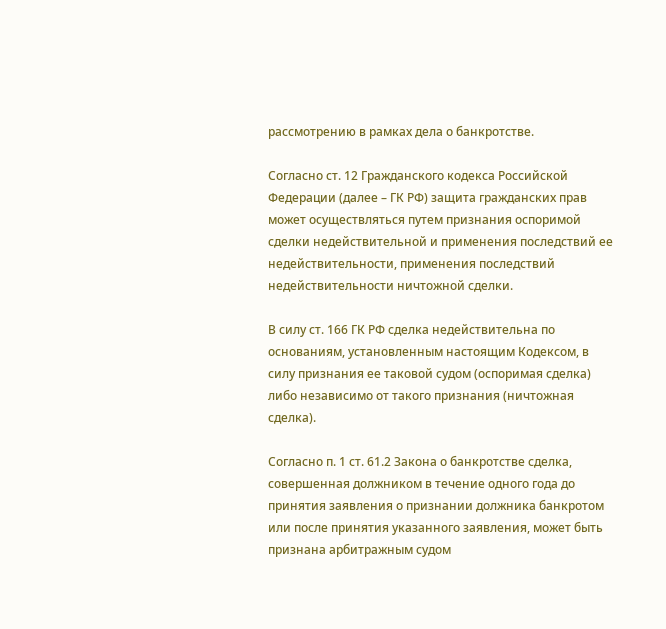рассмотрению в рамках дела о банкротстве.

Согласно ст. 12 Гражданского кодекса Российской Федерации (далее – ГК РФ) защита гражданских прав может осуществляться путем признания оспоримой сделки недействительной и применения последствий ее недействительности, применения последствий недействительности ничтожной сделки.

В силу ст. 166 ГК РФ сделка недействительна по основаниям, установленным настоящим Кодексом, в силу признания ее таковой судом (оспоримая сделка) либо независимо от такого признания (ничтожная сделка).

Согласно п. 1 ст. 61.2 Закона о банкротстве сделка, совершенная должником в течение одного года до принятия заявления о признании должника банкротом или после принятия указанного заявления, может быть признана арбитражным судом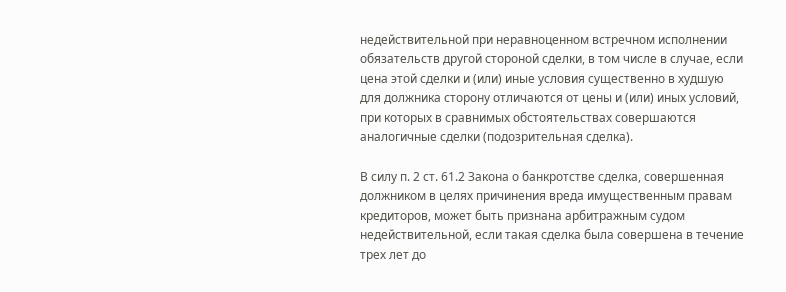недействительной при неравноценном встречном исполнении обязательств другой стороной сделки, в том числе в случае, если цена этой сделки и (или) иные условия существенно в худшую для должника сторону отличаются от цены и (или) иных условий, при которых в сравнимых обстоятельствах совершаются аналогичные сделки (подозрительная сделка).

В силу п. 2 ст. 61.2 Закона о банкротстве сделка, совершенная должником в целях причинения вреда имущественным правам кредиторов, может быть признана арбитражным судом недействительной, если такая сделка была совершена в течение трех лет до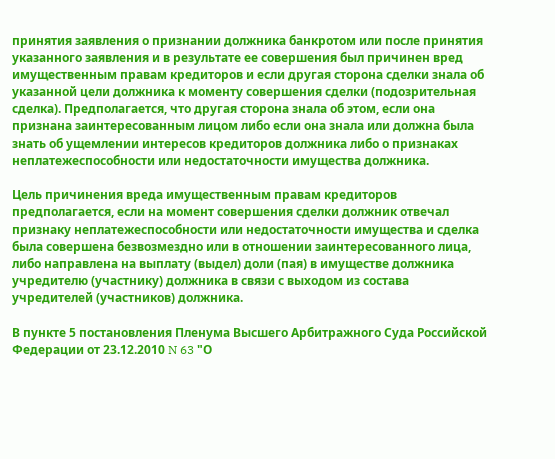принятия заявления о признании должника банкротом или после принятия указанного заявления и в результате ее совершения был причинен вред имущественным правам кредиторов и если другая сторона сделки знала об указанной цели должника к моменту совершения сделки (подозрительная сделка). Предполагается, что другая сторона знала об этом, если она признана заинтересованным лицом либо если она знала или должна была знать об ущемлении интересов кредиторов должника либо о признаках неплатежеспособности или недостаточности имущества должника.

Цель причинения вреда имущественным правам кредиторов предполагается, если на момент совершения сделки должник отвечал признаку неплатежеспособности или недостаточности имущества и сделка была совершена безвозмездно или в отношении заинтересованного лица, либо направлена на выплату (выдел) доли (пая) в имуществе должника учредителю (участнику) должника в связи с выходом из состава учредителей (участников) должника.

В пункте 5 постановления Пленума Высшего Арбитражного Суда Российской Федерации от 23.12.2010 N 63 "О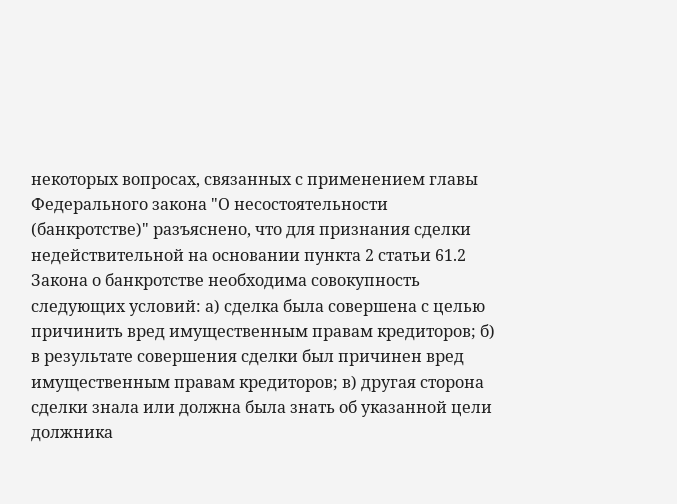некоторых вопросах, связанных с применением главы Федерального закона "О несостоятельности (банкротстве)" разъяснено, что для признания сделки недействительной на основании пункта 2 статьи 61.2 Закона о банкротстве необходима совокупность следующих условий: а) сделка была совершена с целью причинить вред имущественным правам кредиторов; б) в результате совершения сделки был причинен вред имущественным правам кредиторов; в) другая сторона сделки знала или должна была знать об указанной цели должника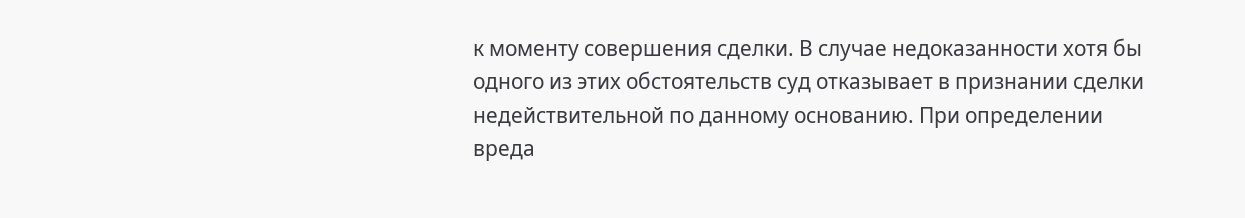к моменту совершения сделки. В случае недоказанности хотя бы одного из этих обстоятельств суд отказывает в признании сделки недействительной по данному основанию. При определении вреда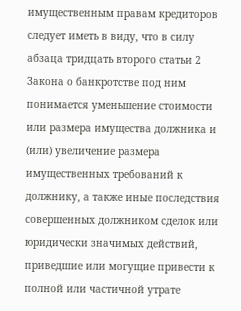имущественным правам кредиторов следует иметь в виду, что в силу абзаца тридцать второго статьи 2 Закона о банкротстве под ним понимается уменьшение стоимости или размера имущества должника и (или) увеличение размера имущественных требований к должнику, а также иные последствия совершенных должником сделок или юридически значимых действий, приведшие или могущие привести к полной или частичной утрате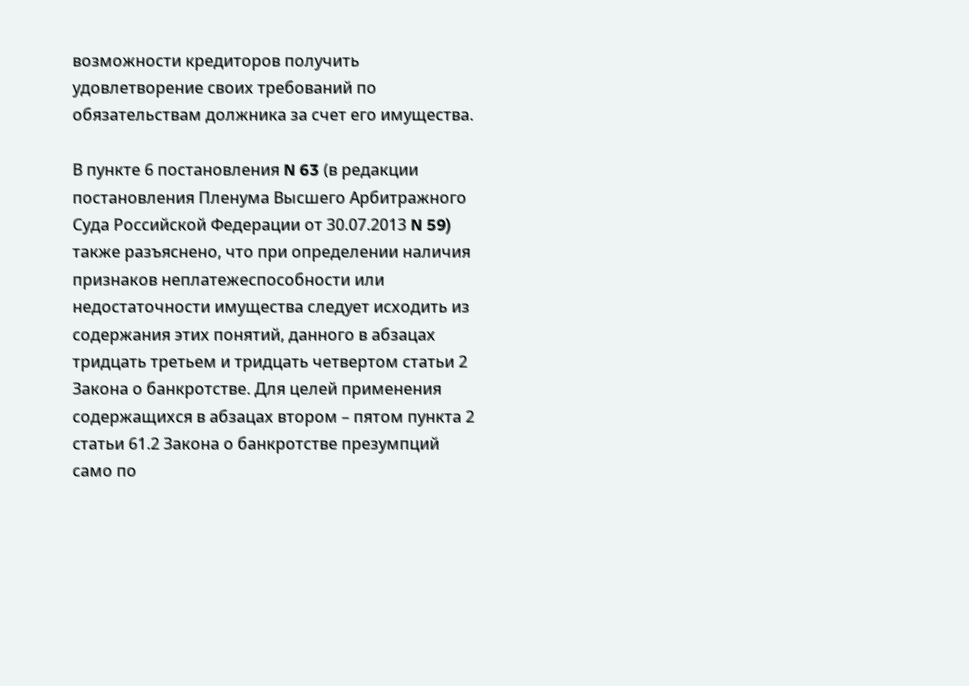возможности кредиторов получить удовлетворение своих требований по обязательствам должника за счет его имущества.

В пункте 6 постановления N 63 (в редакции постановления Пленума Высшего Арбитражного Суда Российской Федерации от 30.07.2013 N 59) также разъяснено, что при определении наличия признаков неплатежеспособности или недостаточности имущества следует исходить из содержания этих понятий, данного в абзацах тридцать третьем и тридцать четвертом статьи 2 Закона о банкротстве. Для целей применения содержащихся в абзацах втором – пятом пункта 2 статьи 61.2 Закона о банкротстве презумпций само по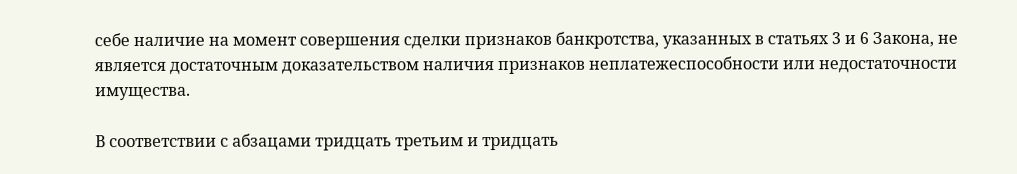себе наличие на момент совершения сделки признаков банкротства, указанных в статьях 3 и 6 Закона, не является достаточным доказательством наличия признаков неплатежеспособности или недостаточности имущества.

В соответствии с абзацами тридцать третьим и тридцать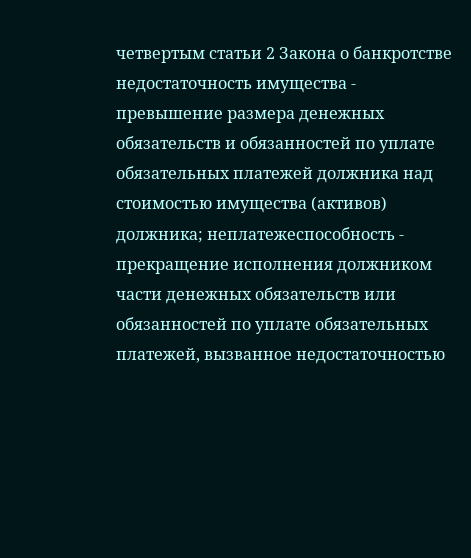четвертым статьи 2 Закона о банкротстве недостаточность имущества - превышение размера денежных обязательств и обязанностей по уплате обязательных платежей должника над стоимостью имущества (активов) должника; неплатежеспособность - прекращение исполнения должником части денежных обязательств или обязанностей по уплате обязательных платежей, вызванное недостаточностью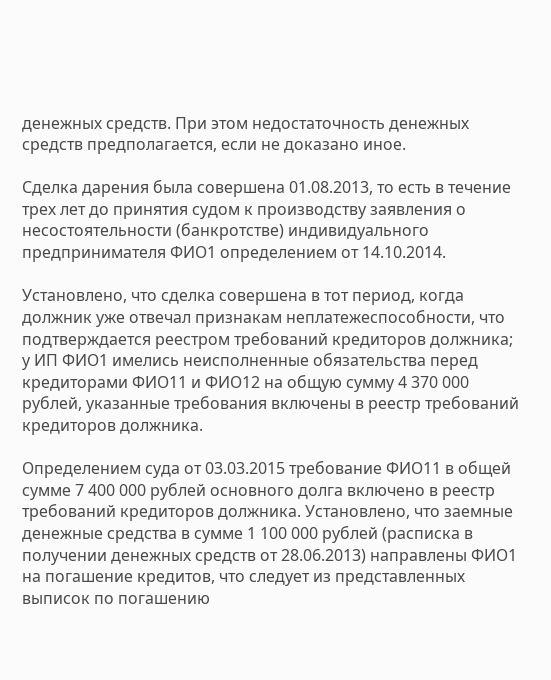денежных средств. При этом недостаточность денежных средств предполагается, если не доказано иное.

Сделка дарения была совершена 01.08.2013, то есть в течение трех лет до принятия судом к производству заявления о несостоятельности (банкротстве) индивидуального предпринимателя ФИО1 определением от 14.10.2014.

Установлено, что сделка совершена в тот период, когда должник уже отвечал признакам неплатежеспособности, что подтверждается реестром требований кредиторов должника; у ИП ФИО1 имелись неисполненные обязательства перед кредиторами ФИО11 и ФИО12 на общую сумму 4 370 000 рублей, указанные требования включены в реестр требований кредиторов должника.

Определением суда от 03.03.2015 требование ФИО11 в общей сумме 7 400 000 рублей основного долга включено в реестр требований кредиторов должника. Установлено, что заемные денежные средства в сумме 1 100 000 рублей (расписка в получении денежных средств от 28.06.2013) направлены ФИО1 на погашение кредитов, что следует из представленных выписок по погашению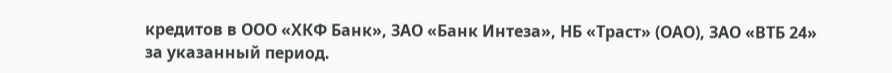кредитов в ООО «ХКФ Банк», ЗАО «Банк Интеза», НБ «Траст» (ОАО), ЗАО «ВТБ 24» за указанный период.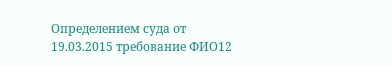Определением суда от 19.03.2015 требование ФИО12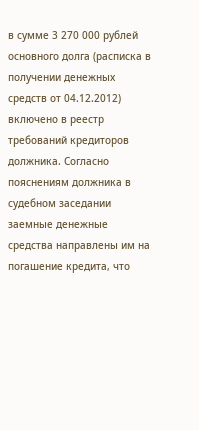в сумме 3 270 000 рублей основного долга (расписка в получении денежных средств от 04.12.2012) включено в реестр требований кредиторов должника. Согласно пояснениям должника в судебном заседании заемные денежные средства направлены им на погашение кредита, что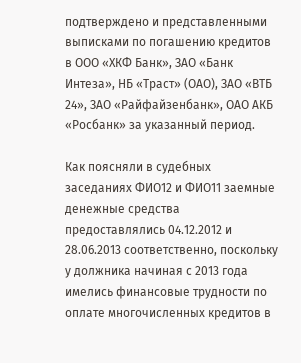подтверждено и представленными выписками по погашению кредитов в ООО «ХКФ Банк», ЗАО «Банк Интеза», НБ «Траст» (ОАО), ЗАО «ВТБ 24», ЗАО «Райфайзенбанк», ОАО АКБ «Росбанк» за указанный период.

Как поясняли в судебных заседаниях ФИО12 и ФИО11 заемные денежные средства предоставлялись 04.12.2012 и 28.06.2013 соответственно, поскольку у должника начиная с 2013 года имелись финансовые трудности по оплате многочисленных кредитов в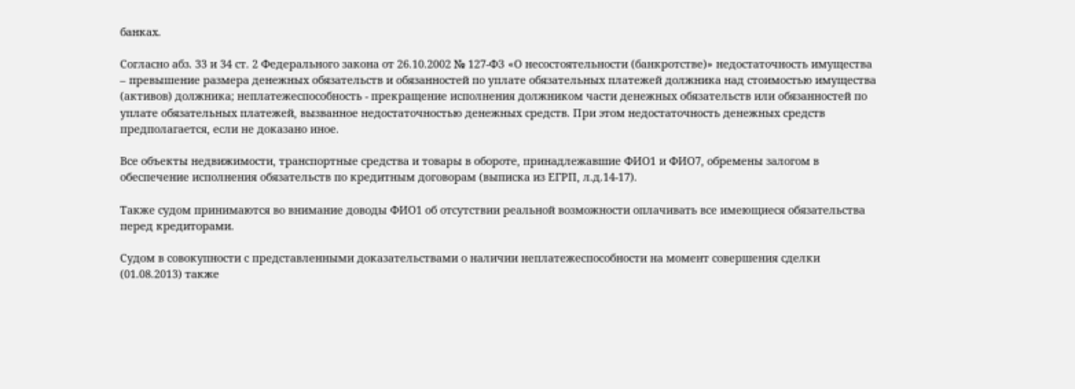банках.

Согласно абз. 33 и 34 ст. 2 Федерального закона от 26.10.2002 № 127-ФЗ «О несостоятельности (банкротстве)» недостаточность имущества – превышение размера денежных обязательств и обязанностей по уплате обязательных платежей должника над стоимостью имущества (активов) должника; неплатежеспособность - прекращение исполнения должником части денежных обязательств или обязанностей по уплате обязательных платежей, вызванное недостаточностью денежных средств. При этом недостаточность денежных средств предполагается, если не доказано иное.

Все объекты недвижимости, транспортные средства и товары в обороте, принадлежавшие ФИО1 и ФИО7, обремены залогом в обеспечение исполнения обязательств по кредитным договорам (выписка из ЕГРП, л.д.14-17).

Также судом принимаются во внимание доводы ФИО1 об отсутствии реальной возможности оплачивать все имеющиеся обязательства перед кредиторами.

Судом в совокупности с представленными доказательствами о наличии неплатежеспособности на момент совершения сделки (01.08.2013) также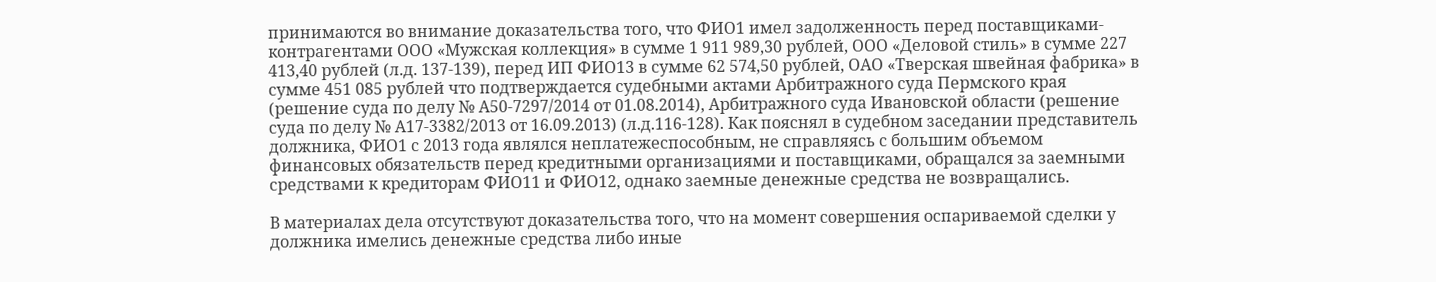принимаются во внимание доказательства того, что ФИО1 имел задолженность перед поставщиками-контрагентами ООО «Мужская коллекция» в сумме 1 911 989,30 рублей, ООО «Деловой стиль» в сумме 227 413,40 рублей (л.д. 137-139), перед ИП ФИО13 в сумме 62 574,50 рублей, ОАО «Тверская швейная фабрика» в сумме 451 085 рублей что подтверждается судебными актами Арбитражного суда Пермского края (решение суда по делу № А50-7297/2014 от 01.08.2014), Арбитражного суда Ивановской области (решение суда по делу № А17-3382/2013 от 16.09.2013) (л.д.116-128). Как пояснял в судебном заседании представитель должника, ФИО1 с 2013 года являлся неплатежеспособным, не справляясь с большим объемом финансовых обязательств перед кредитными организациями и поставщиками, обращался за заемными средствами к кредиторам ФИО11 и ФИО12, однако заемные денежные средства не возвращались.

В материалах дела отсутствуют доказательства того, что на момент совершения оспариваемой сделки у должника имелись денежные средства либо иные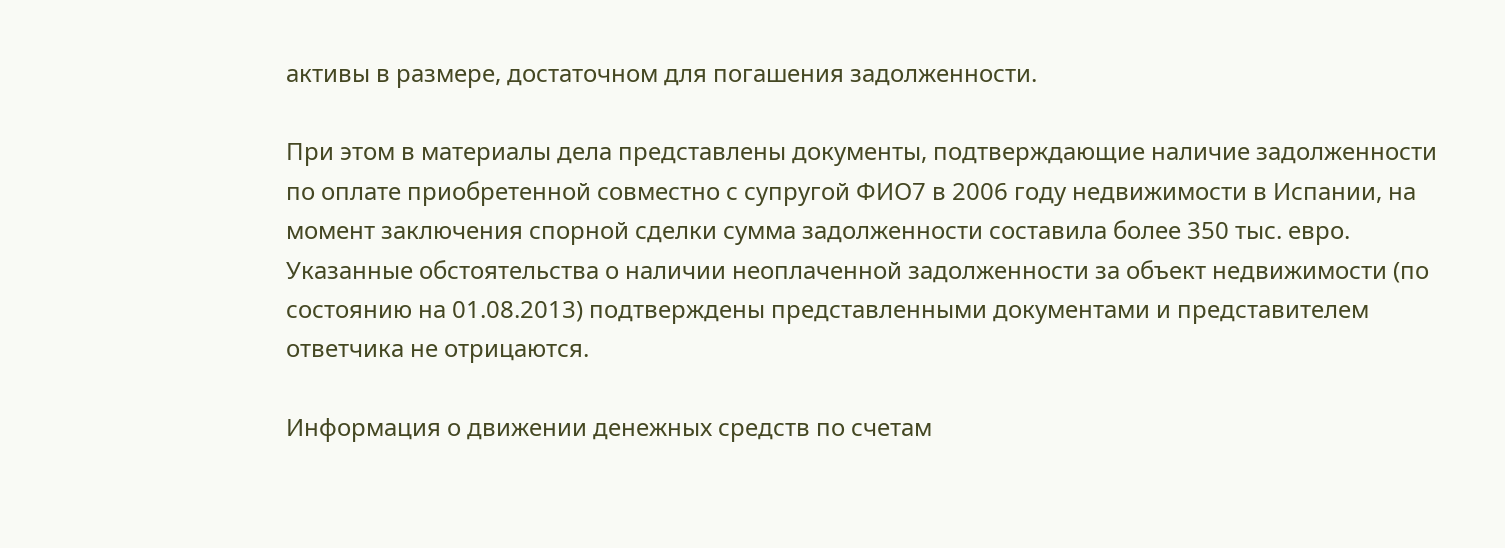активы в размере, достаточном для погашения задолженности.

При этом в материалы дела представлены документы, подтверждающие наличие задолженности по оплате приобретенной совместно с супругой ФИО7 в 2006 году недвижимости в Испании, на момент заключения спорной сделки сумма задолженности составила более 350 тыс. евро. Указанные обстоятельства о наличии неоплаченной задолженности за объект недвижимости (по состоянию на 01.08.2013) подтверждены представленными документами и представителем ответчика не отрицаются.

Информация о движении денежных средств по счетам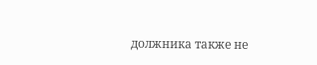должника также не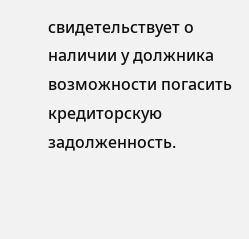свидетельствует о наличии у должника возможности погасить кредиторскую задолженность.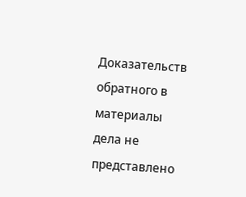Доказательств обратного в материалы дела не представлено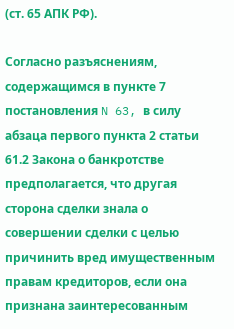(ст. 65 АПК РФ).

Согласно разъяснениям, содержащимся в пункте 7 постановления N 63, в силу абзаца первого пункта 2 статьи 61.2 Закона о банкротстве предполагается, что другая сторона сделки знала о совершении сделки с целью причинить вред имущественным правам кредиторов, если она признана заинтересованным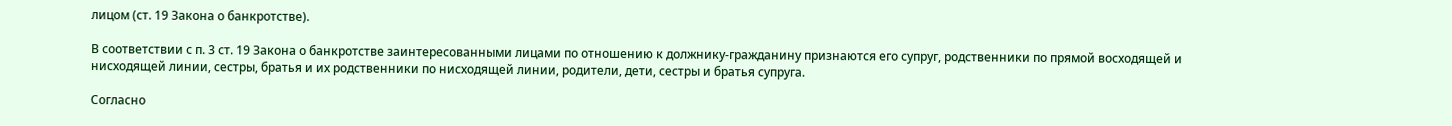лицом (ст. 19 Закона о банкротстве).

В соответствии с п. 3 ст. 19 Закона о банкротстве заинтересованными лицами по отношению к должнику-гражданину признаются его супруг, родственники по прямой восходящей и нисходящей линии, сестры, братья и их родственники по нисходящей линии, родители, дети, сестры и братья супруга.

Согласно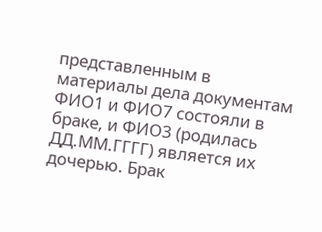представленным в материалы дела документам ФИО1 и ФИО7 состояли в браке, и ФИО3 (родилась ДД.ММ.ГГГГ) является их дочерью. Брак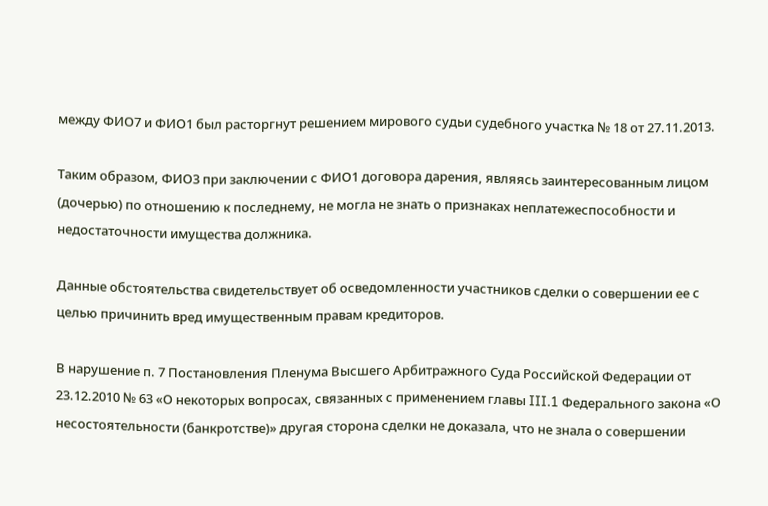между ФИО7 и ФИО1 был расторгнут решением мирового судьи судебного участка № 18 от 27.11.2013.

Таким образом, ФИО3 при заключении с ФИО1 договора дарения, являясь заинтересованным лицом (дочерью) по отношению к последнему, не могла не знать о признаках неплатежеспособности и недостаточности имущества должника.

Данные обстоятельства свидетельствует об осведомленности участников сделки о совершении ее с целью причинить вред имущественным правам кредиторов.

В нарушение п. 7 Постановления Пленума Высшего Арбитражного Суда Российской Федерации от 23.12.2010 № 63 «О некоторых вопросах, связанных с применением главы III.1 Федерального закона «О несостоятельности (банкротстве)» другая сторона сделки не доказала, что не знала о совершении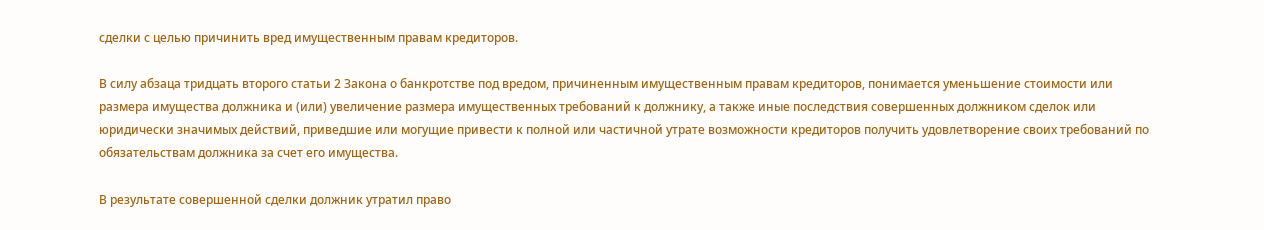сделки с целью причинить вред имущественным правам кредиторов.

В силу абзаца тридцать второго статьи 2 Закона о банкротстве под вредом, причиненным имущественным правам кредиторов, понимается уменьшение стоимости или размера имущества должника и (или) увеличение размера имущественных требований к должнику, а также иные последствия совершенных должником сделок или юридически значимых действий, приведшие или могущие привести к полной или частичной утрате возможности кредиторов получить удовлетворение своих требований по обязательствам должника за счет его имущества.

В результате совершенной сделки должник утратил право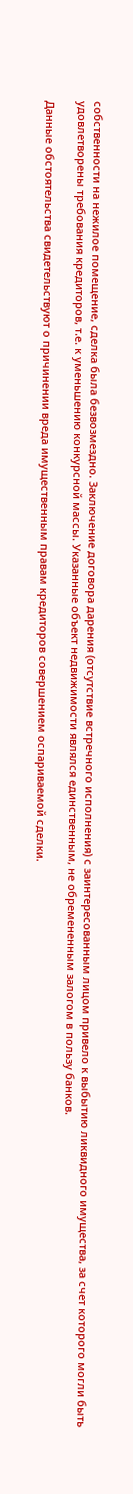собственности на нежилое помещение, сделка была безвозмездно. Заключение договора дарения (отсутствие встречного исполнения) с заинтересованным лицом привело к выбытию ликвидного имущества, за счет которого могли быть удовлетворены требования кредиторов, т.е. к уменьшению конкурсной массы. Указанные объект недвижимости являлся единственным, не обремененным залогом в пользу банков.

Данные обстоятельства свидетельствуют о причинении вреда имущественным правам кредиторов совершением оспариваемой сделки.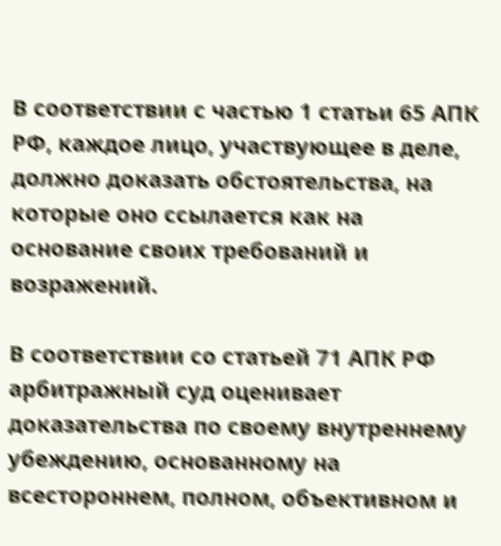В соответствии с частью 1 статьи 65 АПК РФ, каждое лицо, участвующее в деле, должно доказать обстоятельства, на которые оно ссылается как на основание своих требований и возражений.

В соответствии со статьей 71 АПК РФ арбитражный суд оценивает доказательства по своему внутреннему убеждению, основанному на всестороннем, полном, объективном и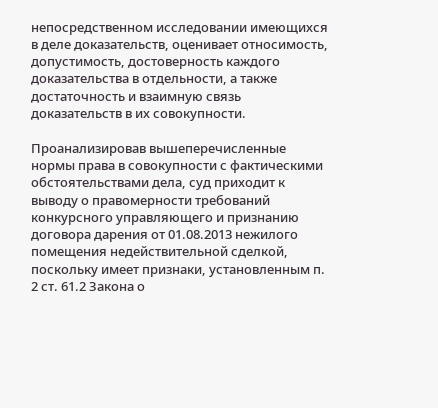непосредственном исследовании имеющихся в деле доказательств, оценивает относимость, допустимость, достоверность каждого доказательства в отдельности, а также достаточность и взаимную связь доказательств в их совокупности.

Проанализировав вышеперечисленные нормы права в совокупности с фактическими обстоятельствами дела, суд приходит к выводу о правомерности требований конкурсного управляющего и признанию договора дарения от 01.08.2013 нежилого помещения недействительной сделкой, поскольку имеет признаки, установленным п. 2 ст. 61.2 Закона о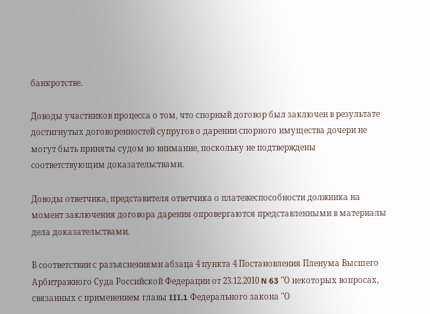банкротстве.

Доводы участников процесса о том, что спорный договор был заключен в результате достигнутых договоренностей супругов о дарении спорного имущества дочери не могут быть приняты судом во внимание, поскольку не подтверждены соответствующим доказательствами.

Доводы ответчика, представителя ответчика о платежеспособности должника на момент заключения договора дарения опровергаются представленными в материалы дела доказательствами.

В соответствии с разъяснениями абзаца 4 пункта 4 Постановления Пленума Высшего Арбитражного Суда Российской Федерации от 23.12.2010 N 63 "О некоторых вопросах, связанных с применением главы III.1 Федерального закона "О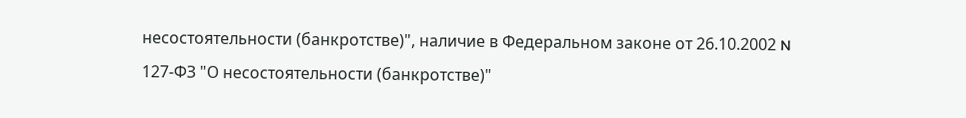несостоятельности (банкротстве)", наличие в Федеральном законе от 26.10.2002 N 127-ФЗ "О несостоятельности (банкротстве)"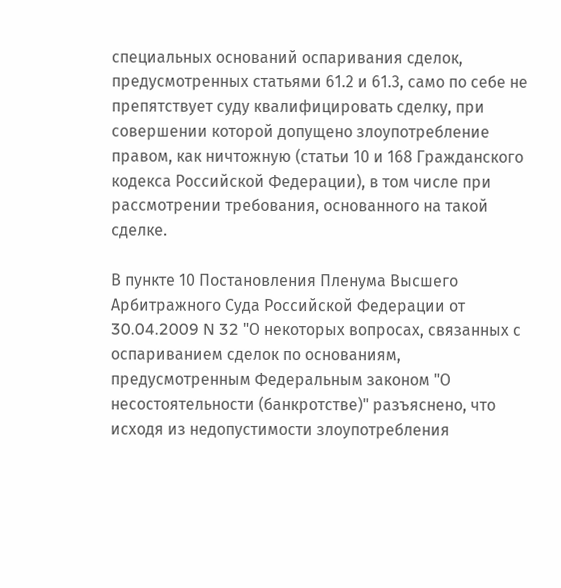специальных оснований оспаривания сделок, предусмотренных статьями 61.2 и 61.3, само по себе не препятствует суду квалифицировать сделку, при совершении которой допущено злоупотребление правом, как ничтожную (статьи 10 и 168 Гражданского кодекса Российской Федерации), в том числе при рассмотрении требования, основанного на такой сделке.

В пункте 10 Постановления Пленума Высшего Арбитражного Суда Российской Федерации от 30.04.2009 N 32 "О некоторых вопросах, связанных с оспариванием сделок по основаниям, предусмотренным Федеральным законом "О несостоятельности (банкротстве)" разъяснено, что исходя из недопустимости злоупотребления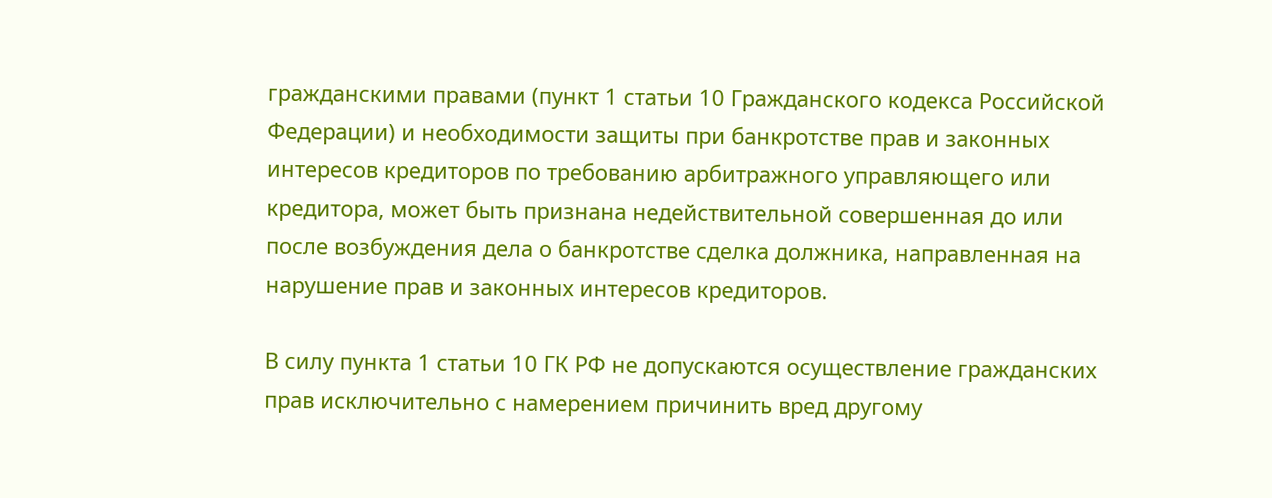гражданскими правами (пункт 1 статьи 10 Гражданского кодекса Российской Федерации) и необходимости защиты при банкротстве прав и законных интересов кредиторов по требованию арбитражного управляющего или кредитора, может быть признана недействительной совершенная до или после возбуждения дела о банкротстве сделка должника, направленная на нарушение прав и законных интересов кредиторов.

В силу пункта 1 статьи 10 ГК РФ не допускаются осуществление гражданских прав исключительно с намерением причинить вред другому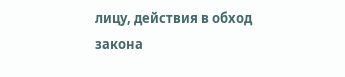лицу, действия в обход закона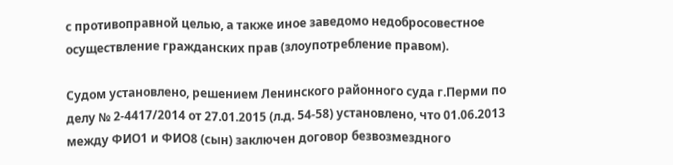с противоправной целью, а также иное заведомо недобросовестное осуществление гражданских прав (злоупотребление правом).

Судом установлено, решением Ленинского районного суда г.Перми по делу № 2-4417/2014 от 27.01.2015 (л.д. 54-58) установлено, что 01.06.2013 между ФИО1 и ФИО8 (сын) заключен договор безвозмездного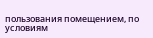пользования помещением, по условиям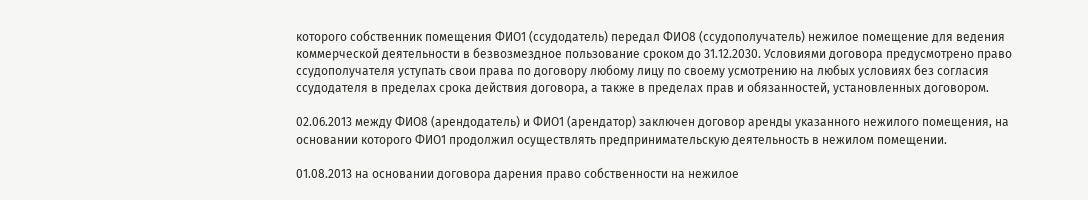которого собственник помещения ФИО1 (ссудодатель) передал ФИО8 (ссудополучатель) нежилое помещение для ведения коммерческой деятельности в безвозмездное пользование сроком до 31.12.2030. Условиями договора предусмотрено право ссудополучателя уступать свои права по договору любому лицу по своему усмотрению на любых условиях без согласия ссудодателя в пределах срока действия договора, а также в пределах прав и обязанностей, установленных договором.

02.06.2013 между ФИО8 (арендодатель) и ФИО1 (арендатор) заключен договор аренды указанного нежилого помещения, на основании которого ФИО1 продолжил осуществлять предпринимательскую деятельность в нежилом помещении.

01.08.2013 на основании договора дарения право собственности на нежилое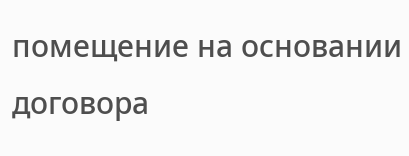помещение на основании договора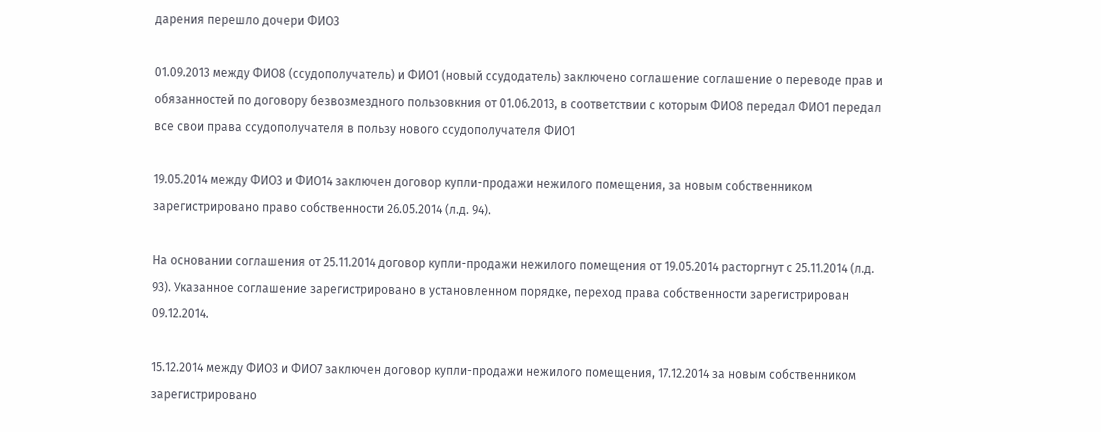дарения перешло дочери ФИО3

01.09.2013 между ФИО8 (ссудополучатель) и ФИО1 (новый ссудодатель) заключено соглашение соглашение о переводе прав и обязанностей по договору безвозмездного пользовкния от 01.06.2013, в соответствии с которым ФИО8 передал ФИО1 передал все свои права ссудополучателя в пользу нового ссудополучателя ФИО1

19.05.2014 между ФИО3 и ФИО14 заключен договор купли-продажи нежилого помещения, за новым собственником зарегистрировано право собственности 26.05.2014 (л.д. 94).

На основании соглашения от 25.11.2014 договор купли-продажи нежилого помещения от 19.05.2014 расторгнут с 25.11.2014 (л.д. 93). Указанное соглашение зарегистрировано в установленном порядке, переход права собственности зарегистрирован 09.12.2014.

15.12.2014 между ФИО3 и ФИО7 заключен договор купли-продажи нежилого помещения, 17.12.2014 за новым собственником зарегистрировано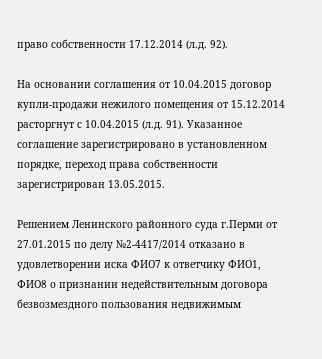право собственности 17.12.2014 (л.д. 92).

На основании соглашения от 10.04.2015 договор купли-продажи нежилого помещения от 15.12.2014 расторгнут с 10.04.2015 (л.д. 91). Указанное соглашение зарегистрировано в установленном порядке, переход права собственности зарегистрирован 13.05.2015.

Решением Ленинского районного суда г.Перми от 27.01.2015 по делу №2-4417/2014 отказано в удовлетворении иска ФИО7 к ответчику ФИО1, ФИО8 о признании недействительным договора безвозмездного пользования недвижимым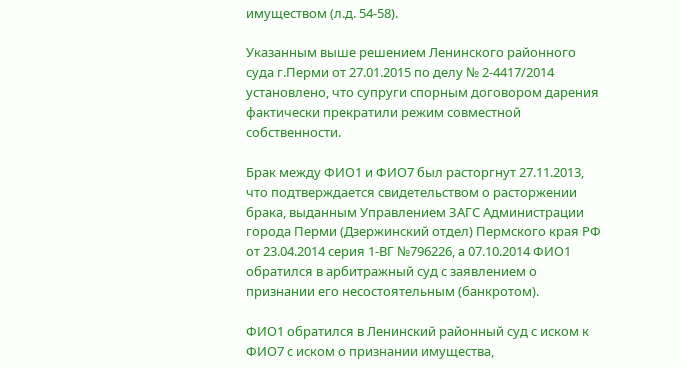имуществом (л.д. 54-58).

Указанным выше решением Ленинского районного суда г.Перми от 27.01.2015 по делу № 2-4417/2014 установлено, что супруги спорным договором дарения фактически прекратили режим совместной собственности.

Брак между ФИО1 и ФИО7 был расторгнут 27.11.2013, что подтверждается свидетельством о расторжении брака, выданным Управлением ЗАГС Администрации города Перми (Дзержинский отдел) Пермского края РФ от 23.04.2014 серия 1-ВГ №796226, а 07.10.2014 ФИО1 обратился в арбитражный суд с заявлением о признании его несостоятельным (банкротом).

ФИО1 обратился в Ленинский районный суд с иском к ФИО7 с иском о признании имущества,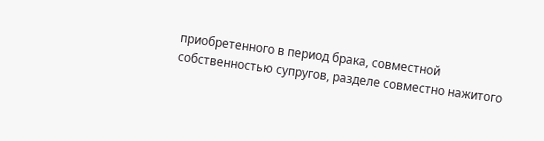приобретенного в период брака, совместной собственностью супругов, разделе совместно нажитого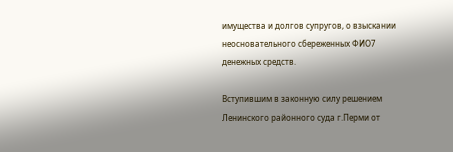имущества и долгов супругов, о взыскании неосновательного сбереженных ФИО7 денежных средств.

Вступившим в законную силу решением Ленинского районного суда г.Перми от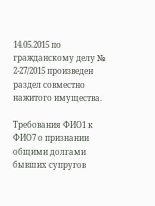14.05.2015 по гражданскому делу № 2-27/2015 произведен раздел совместно нажитого имущества.

Требования ФИО1 к ФИО7 о признании общими долгами бывших супругов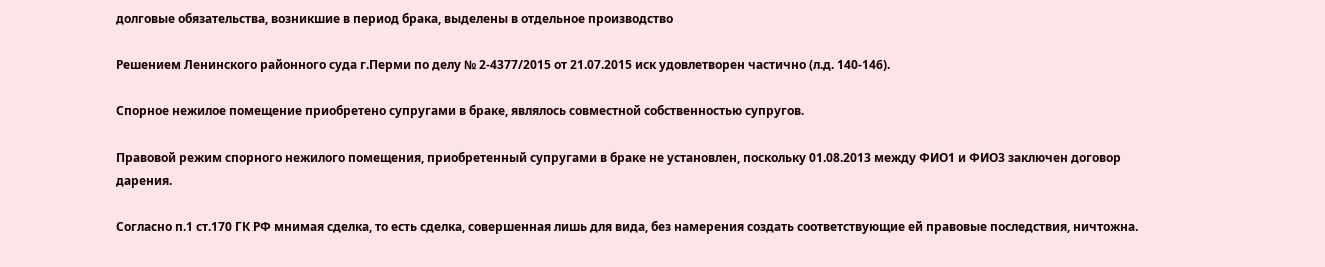долговые обязательства, возникшие в период брака, выделены в отдельное производство

Решением Ленинского районного суда г.Перми по делу № 2-4377/2015 от 21.07.2015 иск удовлетворен частично (л.д. 140-146).

Спорное нежилое помещение приобретено супругами в браке, являлось совместной собственностью супругов.

Правовой режим спорного нежилого помещения, приобретенный супругами в браке не установлен, поскольку 01.08.2013 между ФИО1 и ФИО3 заключен договор дарения.

Согласно п.1 ст.170 ГК РФ мнимая сделка, то есть сделка, совершенная лишь для вида, без намерения создать соответствующие ей правовые последствия, ничтожна.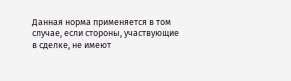Данная норма применяется в том случае, если стороны, участвующие в сделке, не имеют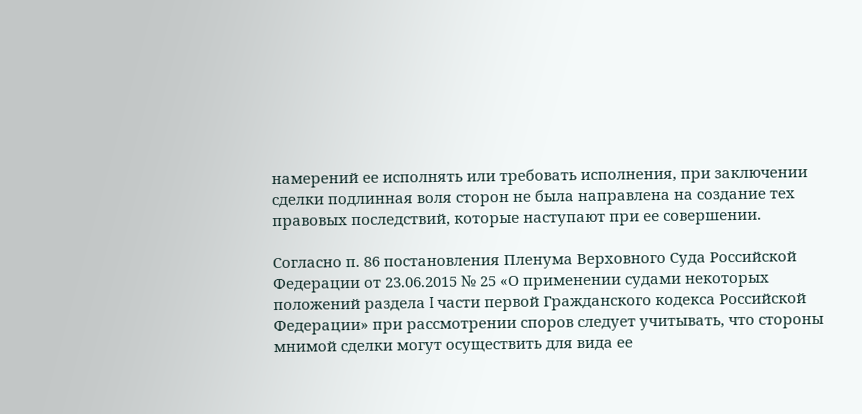намерений ее исполнять или требовать исполнения, при заключении сделки подлинная воля сторон не была направлена на создание тех правовых последствий, которые наступают при ее совершении.

Согласно п. 86 постановления Пленума Верховного Суда Российской Федерации от 23.06.2015 № 25 «О применении судами некоторых положений раздела I части первой Гражданского кодекса Российской Федерации» при рассмотрении споров следует учитывать, что стороны мнимой сделки могут осуществить для вида ее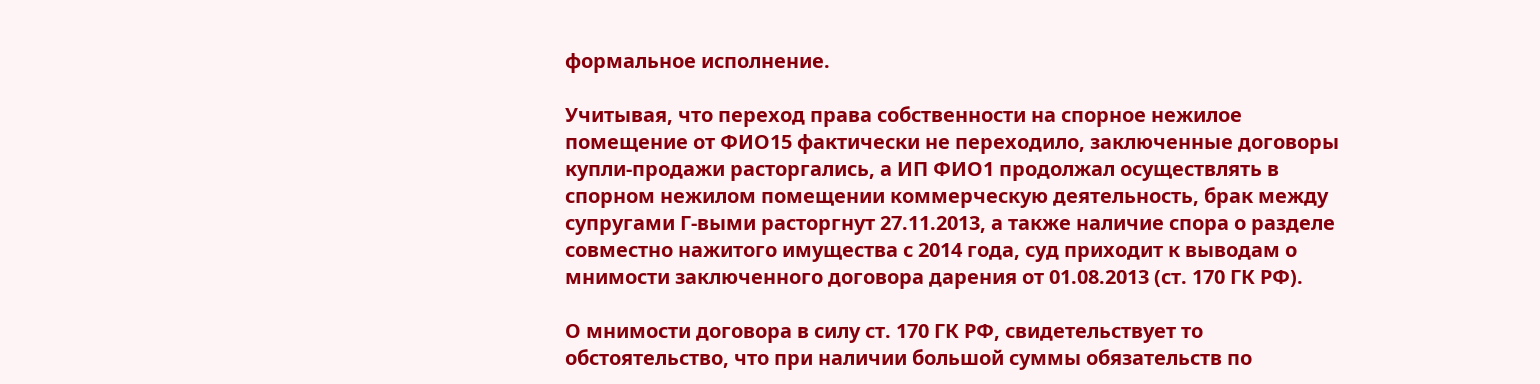формальное исполнение.

Учитывая, что переход права собственности на спорное нежилое помещение от ФИО15 фактически не переходило, заключенные договоры купли-продажи расторгались, а ИП ФИО1 продолжал осуществлять в спорном нежилом помещении коммерческую деятельность, брак между супругами Г-выми расторгнут 27.11.2013, а также наличие спора о разделе совместно нажитого имущества с 2014 года, суд приходит к выводам о мнимости заключенного договора дарения от 01.08.2013 (ст. 170 ГК РФ).

О мнимости договора в силу ст. 170 ГК РФ, свидетельствует то обстоятельство, что при наличии большой суммы обязательств по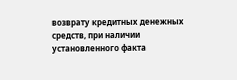возврату кредитных денежных средств, при наличии установленного факта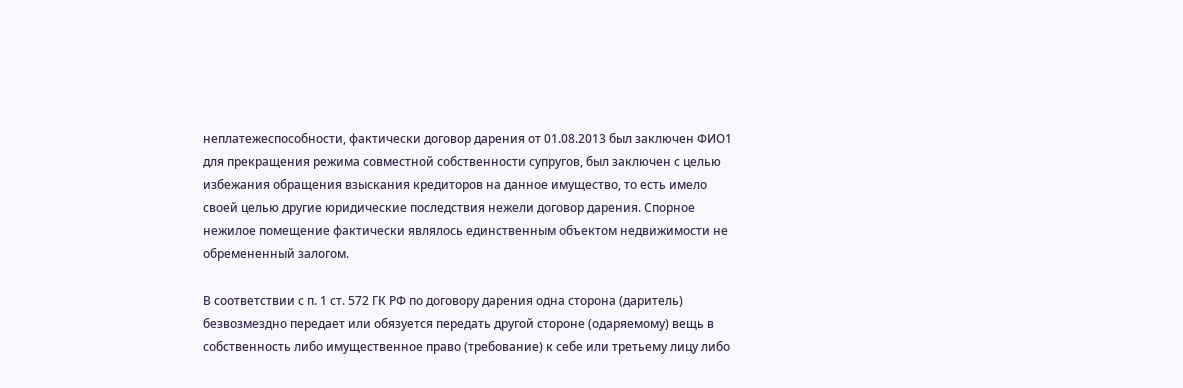неплатежеспособности, фактически договор дарения от 01.08.2013 был заключен ФИО1 для прекращения режима совместной собственности супругов, был заключен с целью избежания обращения взыскания кредиторов на данное имущество, то есть имело своей целью другие юридические последствия нежели договор дарения. Спорное нежилое помещение фактически являлось единственным объектом недвижимости не обремененный залогом.

В соответствии с п. 1 ст. 572 ГК РФ по договору дарения одна сторона (даритель) безвозмездно передает или обязуется передать другой стороне (одаряемому) вещь в собственность либо имущественное право (требование) к себе или третьему лицу либо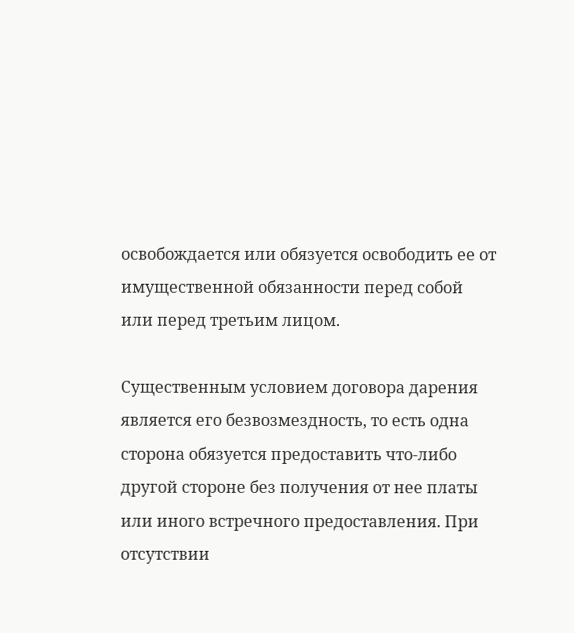освобождается или обязуется освободить ее от имущественной обязанности перед собой или перед третьим лицом.

Существенным условием договора дарения является его безвозмездность, то есть одна сторона обязуется предоставить что-либо другой стороне без получения от нее платы или иного встречного предоставления. При отсутствии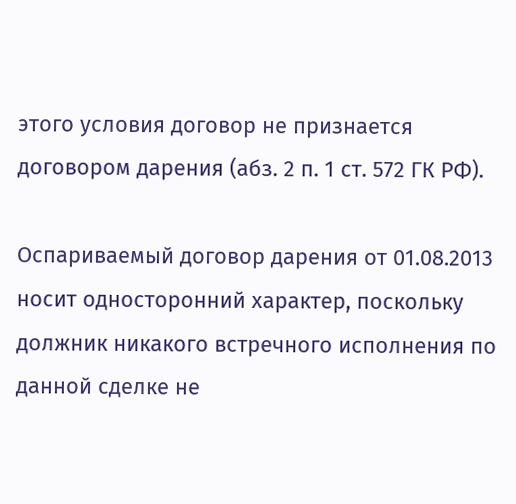этого условия договор не признается договором дарения (абз. 2 п. 1 ст. 572 ГК РФ).

Оспариваемый договор дарения от 01.08.2013 носит односторонний характер, поскольку должник никакого встречного исполнения по данной сделке не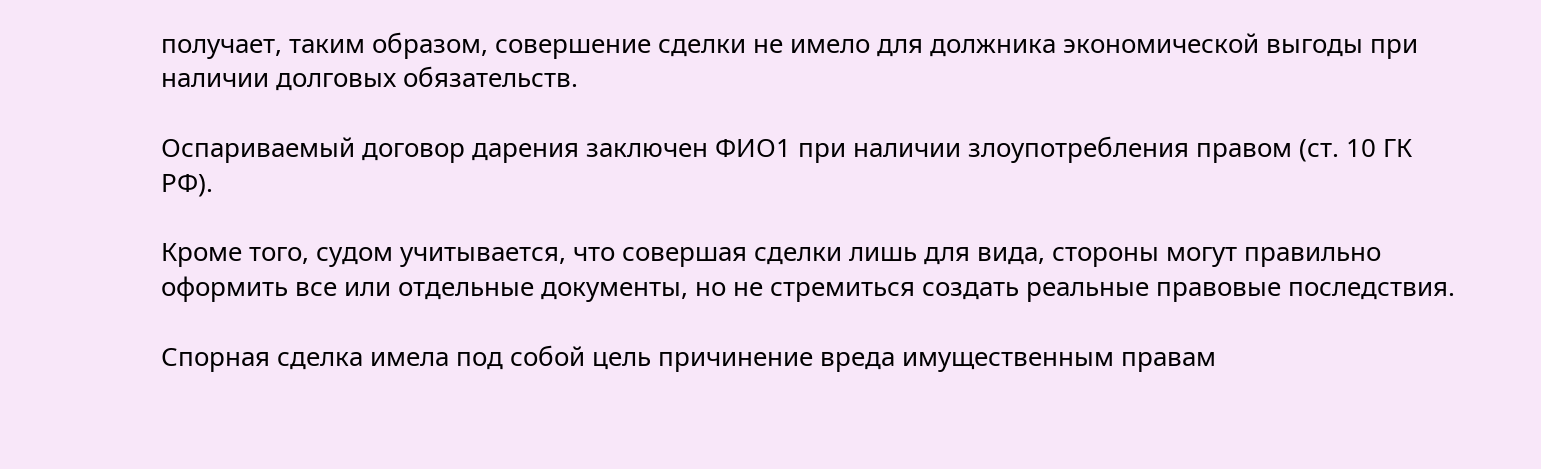получает, таким образом, совершение сделки не имело для должника экономической выгоды при наличии долговых обязательств.

Оспариваемый договор дарения заключен ФИО1 при наличии злоупотребления правом (ст. 10 ГК РФ).

Кроме того, судом учитывается, что совершая сделки лишь для вида, стороны могут правильно оформить все или отдельные документы, но не стремиться создать реальные правовые последствия.

Спорная сделка имела под собой цель причинение вреда имущественным правам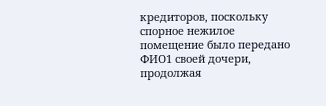кредиторов, поскольку спорное нежилое помещение было передано ФИО1 своей дочери, продолжая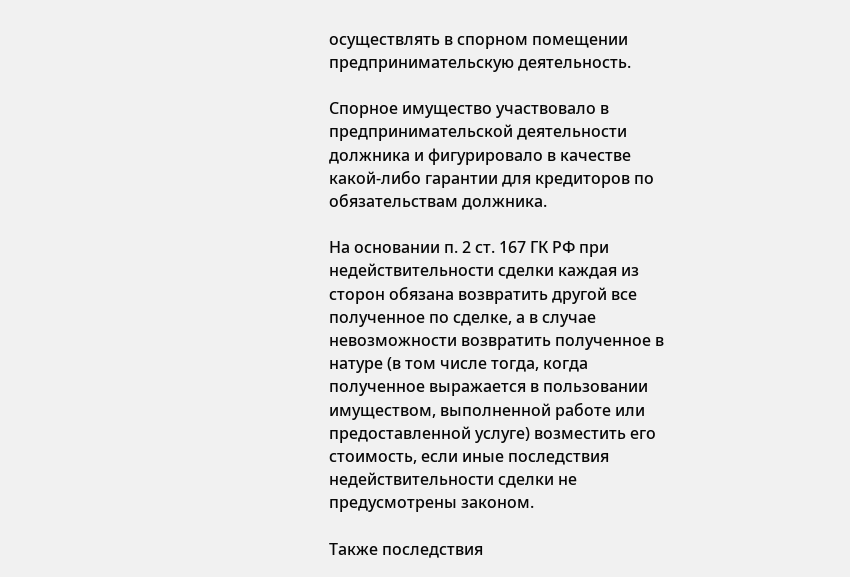осуществлять в спорном помещении предпринимательскую деятельность.

Спорное имущество участвовало в предпринимательской деятельности должника и фигурировало в качестве какой-либо гарантии для кредиторов по обязательствам должника.

На основании п. 2 ст. 167 ГК РФ при недействительности сделки каждая из сторон обязана возвратить другой все полученное по сделке, а в случае невозможности возвратить полученное в натуре (в том числе тогда, когда полученное выражается в пользовании имуществом, выполненной работе или предоставленной услуге) возместить его стоимость, если иные последствия недействительности сделки не предусмотрены законом.

Также последствия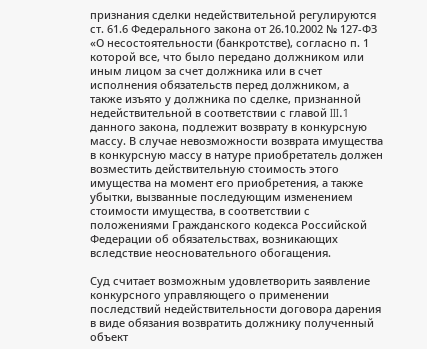признания сделки недействительной регулируются ст. 61.6 Федерального закона от 26.10.2002 № 127-ФЗ «О несостоятельности (банкротстве), согласно п. 1 которой все, что было передано должником или иным лицом за счет должника или в счет исполнения обязательств перед должником, а также изъято у должника по сделке, признанной недействительной в соответствии с главой III.1 данного закона, подлежит возврату в конкурсную массу. В случае невозможности возврата имущества в конкурсную массу в натуре приобретатель должен возместить действительную стоимость этого имущества на момент его приобретения, а также убытки, вызванные последующим изменением стоимости имущества, в соответствии с положениями Гражданского кодекса Российской Федерации об обязательствах, возникающих вследствие неосновательного обогащения.

Суд считает возможным удовлетворить заявление конкурсного управляющего о применении последствий недействительности договора дарения в виде обязания возвратить должнику полученный объект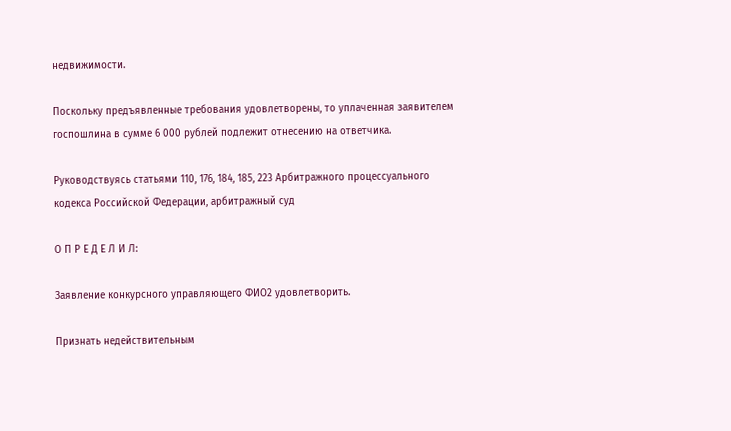недвижимости.

Поскольку предъявленные требования удовлетворены, то уплаченная заявителем госпошлина в сумме 6 000 рублей подлежит отнесению на ответчика.

Руководствуясь статьями 110, 176, 184, 185, 223 Арбитражного процессуального кодекса Российской Федерации, арбитражный суд

О П Р Е Д Е Л И Л:

Заявление конкурсного управляющего ФИО2 удовлетворить.

Признать недействительным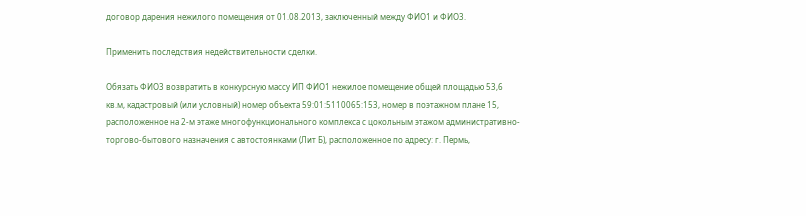договор дарения нежилого помещения от 01.08.2013, заключенный между ФИО1 и ФИО3.

Применить последствия недействительности сделки.

Обязать ФИО3 возвратить в конкурсную массу ИП ФИО1 нежилое помещение общей площадью 53,6 кв.м, кадастровый (или условный) номер объекта 59:01:5110065:153, номер в поэтажном плане 15, расположенное на 2-м этаже многофункционального комплекса с цокольным этажом административно-торгово-бытового назначения с автостоянками (Лит Б), расположенное по адресу: г. Пермь,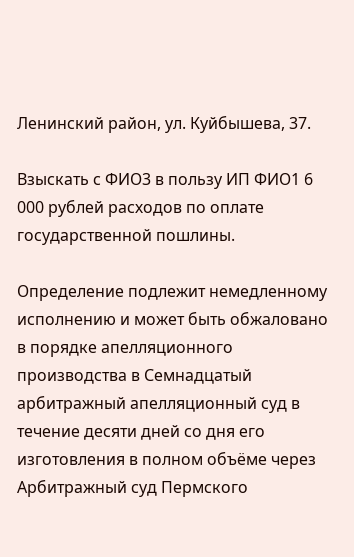Ленинский район, ул. Куйбышева, 37.

Взыскать с ФИО3 в пользу ИП ФИО1 6 000 рублей расходов по оплате государственной пошлины.

Определение подлежит немедленному исполнению и может быть обжаловано в порядке апелляционного производства в Семнадцатый арбитражный апелляционный суд в течение десяти дней со дня его изготовления в полном объёме через Арбитражный суд Пермского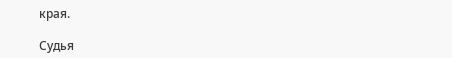края.

Судья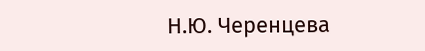Н.Ю. Черенцева